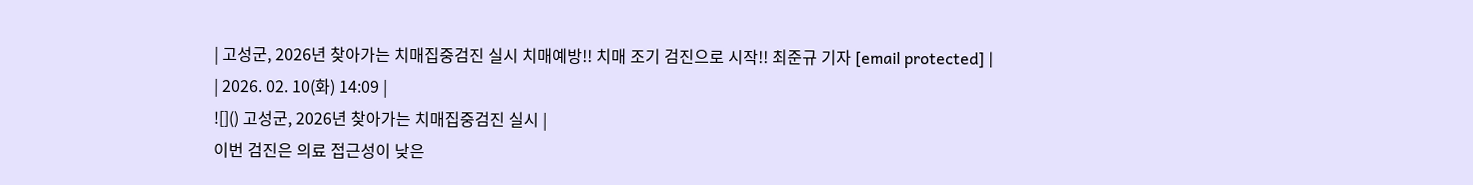| 고성군, 2026년 찾아가는 치매집중검진 실시 치매예방!! 치매 조기 검진으로 시작!! 최준규 기자 [email protected] |
| 2026. 02. 10(화) 14:09 |
![]() 고성군, 2026년 찾아가는 치매집중검진 실시 |
이번 검진은 의료 접근성이 낮은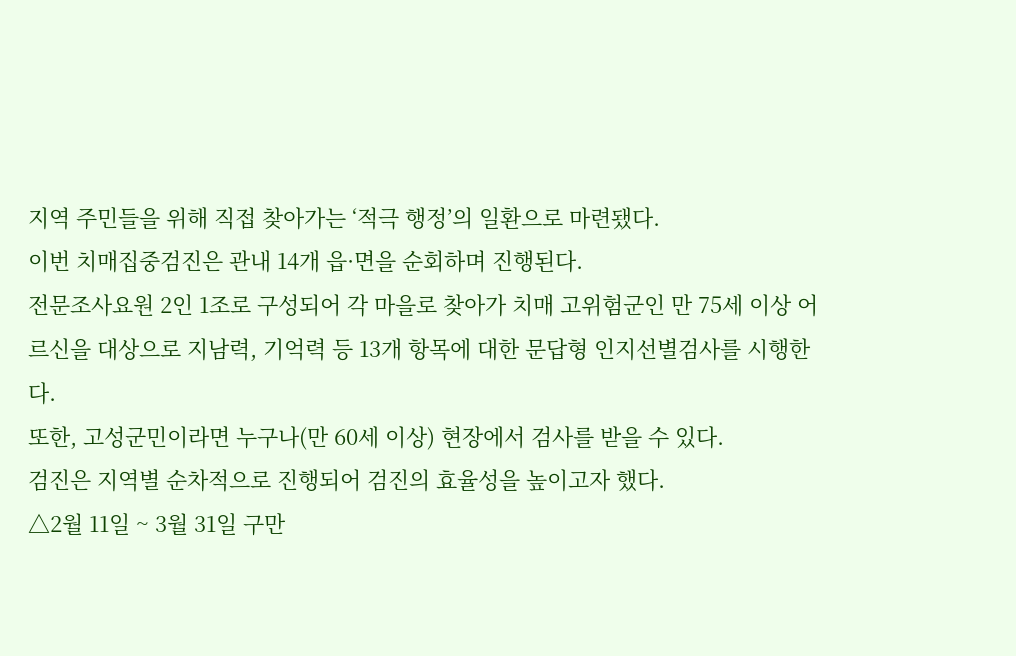지역 주민들을 위해 직접 찾아가는 ‘적극 행정’의 일환으로 마련됐다.
이번 치매집중검진은 관내 14개 읍·면을 순회하며 진행된다.
전문조사요원 2인 1조로 구성되어 각 마을로 찾아가 치매 고위험군인 만 75세 이상 어르신을 대상으로 지남력, 기억력 등 13개 항목에 대한 문답형 인지선별검사를 시행한다.
또한, 고성군민이라면 누구나(만 60세 이상) 현장에서 검사를 받을 수 있다.
검진은 지역별 순차적으로 진행되어 검진의 효율성을 높이고자 했다.
△2월 11일 ~ 3월 31일 구만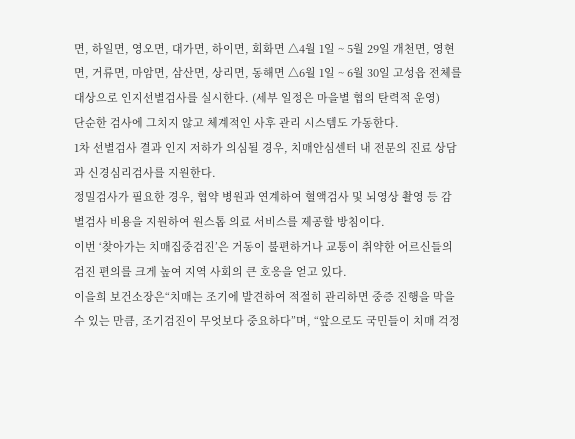면, 하일면, 영오면, 대가면, 하이면, 회화면 △4월 1일 ~ 5월 29일 개천면, 영현면, 거류면, 마암면, 삼산면, 상리면, 동해면 △6월 1일 ~ 6월 30일 고성읍 전체를 대상으로 인지선별검사를 실시한다. (세부 일정은 마을별 협의 탄력적 운영)
단순한 검사에 그치지 않고 체계적인 사후 관리 시스템도 가동한다.
1차 선별검사 결과 인지 저하가 의심될 경우, 치매안심센터 내 전문의 진료 상담과 신경심리검사를 지원한다.
정밀검사가 필요한 경우, 협약 병원과 연계하여 혈액검사 및 뇌영상 촬영 등 감별검사 비용을 지원하여 원스톱 의료 서비스를 제공할 방침이다.
이번 ‘찾아가는 치매집중검진’은 거동이 불편하거나 교통이 취약한 어르신들의 검진 편의를 크게 높여 지역 사회의 큰 호응을 얻고 있다.
이을희 보건소장은“치매는 조기에 발견하여 적절히 관리하면 중증 진행을 막을 수 있는 만큼, 조기검진이 무엇보다 중요하다”며, “앞으로도 국민들이 치매 걱정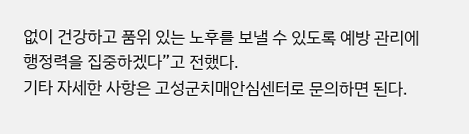없이 건강하고 품위 있는 노후를 보낼 수 있도록 예방 관리에 행정력을 집중하겠다”고 전했다.
기타 자세한 사항은 고성군치매안심센터로 문의하면 된다.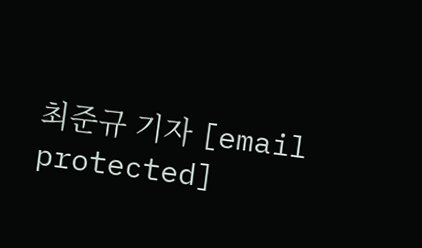최준규 기자 [email protected]